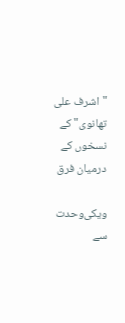"اشرف علی تھانوی" کے نسخوں کے درمیان فرق

ویکی‌وحدت سے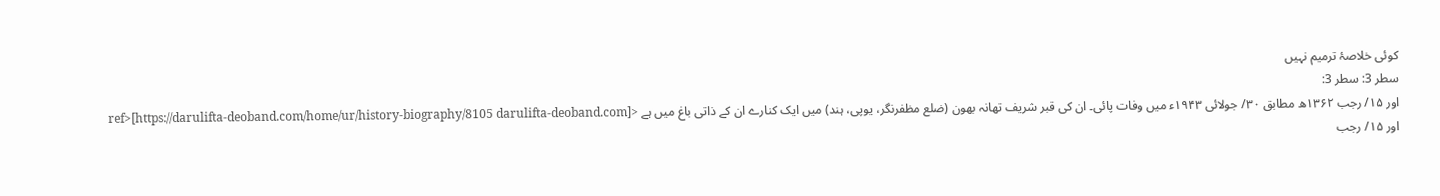کوئی خلاصۂ ترمیم نہیں
سطر 3: سطر 3:
اور ۱۵/ رجب ۱۳۶۲ھ مطابق ۳۰/ جولائی ۱۹۴۳ء میں وفات پائی۔ ان کی قبر شریف تھانہ بھون (ضلع مظفرنگر، یوپی، ہند) میں ایک کنارے ان کے ذاتی باغ میں ہے <ref>[https://darulifta-deoband.com/home/ur/history-biography/8105 darulifta-deoband.com]
اور ۱۵/ رجب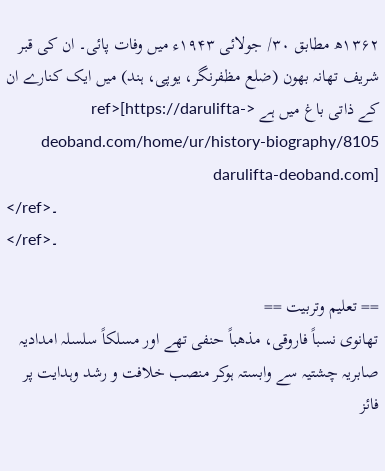۱۳۶۲ھ مطابق ۳۰/ جولائی ۱۹۴۳ء میں وفات پائی۔ ان کی قبر شریف تھانہ بھون (ضلع مظفرنگر، یوپی، ہند) میں ایک کنارے ان کے ذاتی باغ میں ہے <ref>[https://darulifta-deoband.com/home/ur/history-biography/8105 darulifta-deoband.com]
</ref>۔
</ref>۔

== تعلیم وتربیت ==
تھانوی نسباً فاروقی، مذھباً حنفی تھے اور مسلکاً سلسلہ امدادیہ صابریہ چشتیہ سے وابستہ ہوکر منصب خلافت و رشد وہدایت پر فائز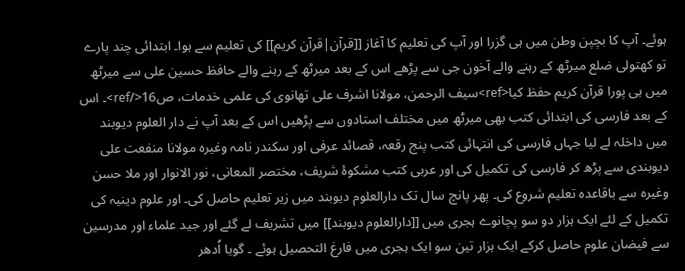ہوئے۔ آپ کا بچپن وطن میں ہی گزرا اور آپ کی تعلیم کا آغاز [[قرآن|قرآن کریم]] کی تعلیم سے ہوا۔ ابتدائی چند پارے تو کھتولی ضلع میرٹھ کے رہنے والے آخون جی سے پڑھے اس کے بعد میرٹھ کے رہنے والے حافظ حسین علی سے میرٹھ میں ہی پورا قرآن کریم حفظ کیا<ref>سیف الرحمن، مولانا اشرف علی تھانوی کی علمی خدمات، ص16</ref>۔ اس کے بعد فارسی کی ابتدائی کتب بھی میرٹھ میں مختلف استادوں سے پڑھیں اس کے بعد آپ نے دار العلوم دیوبند میں داخلہ لے لیا جہاں فارسی کی انتہائی کتب پنج رقعہ، قصائد عرفی اور سکندر نامہ وغیرہ مولانا منفعت علی دیوبندی سے پڑھ کر فارسی کی تکمیل کی اور عربی کتب مشکوۂ شریف، مختصر المعانی، نور الانوار اور ملا حسن وغیرہ سے باقاعدہ تعلیم شروع کی۔ پھر پانچ سال تک دارالعلوم دیوبند میں زیر تعلیم حاصل کی۔ اور علوم دینیہ کی تکمیل کے لئے ایک ہزار دو سو پچانوے ہجری میں [[دارالعلوم دیوبند]] میں تشریف لے گئے اور جید علماء اور مدرسین سے فیضان علوم حاصل کرکے ایک ہزار تین سو ایک ہجری میں فارغ التحصیل ہوئے ۔ گویا اُدھر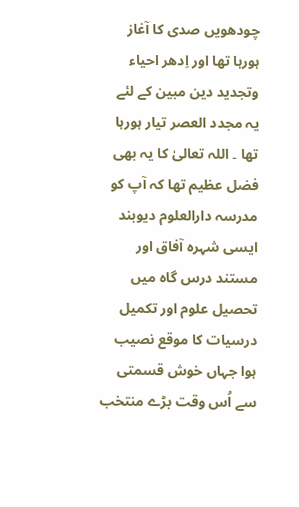چودھویں صدی کا آغاز ہورہا تھا اور اِدھر احیاء وتجدید دین مبین کے لئے یہ مجدد العصر تیار ہورہا تھا ۔ اللہ تعالیٰ کا یہ بھی فضل عظیم تھا کہ آپ کو مدرسہ دارالعلوم دیوبند ایسی شہرہ آفاق اور مستند درس گاہ میں تحصیل علوم اور تکمیل درسیات کا موقع نصیب ہوا جہاں خوش قسمتی سے اُس وقت بڑے منتخب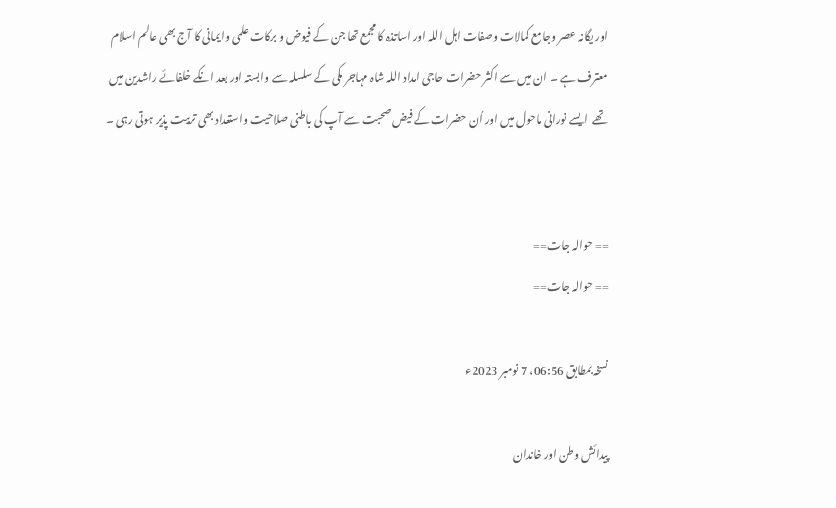اور یگانہ عصر وجامع کمالات وصفات اہل اللہ اور اساتذہ کا مجمع تھا جن کے فیوض و برکات علمی وایمانی کا آج بھی عالم اسلام معترف ہے ۔ ان میں سے اکثر حضرات حاجی امداد اللہ شاہ مہاجر مکی کے سلسلہ سے وابستہ اور بعد انکے خلفائے راشدین میں تھے  ایسے نورانی ماحول میں اور اُن حضرات کے فیض صحبت سے آپ کی باطنی صلاحیت واستعداد بھی تربیت پذیر ہوتی رہی ۔


== حوالہ جات==
== حوالہ جات==

نسخہ بمطابق 06:56، 7 نومبر 2023ء

پیدائش وطن اور خاندان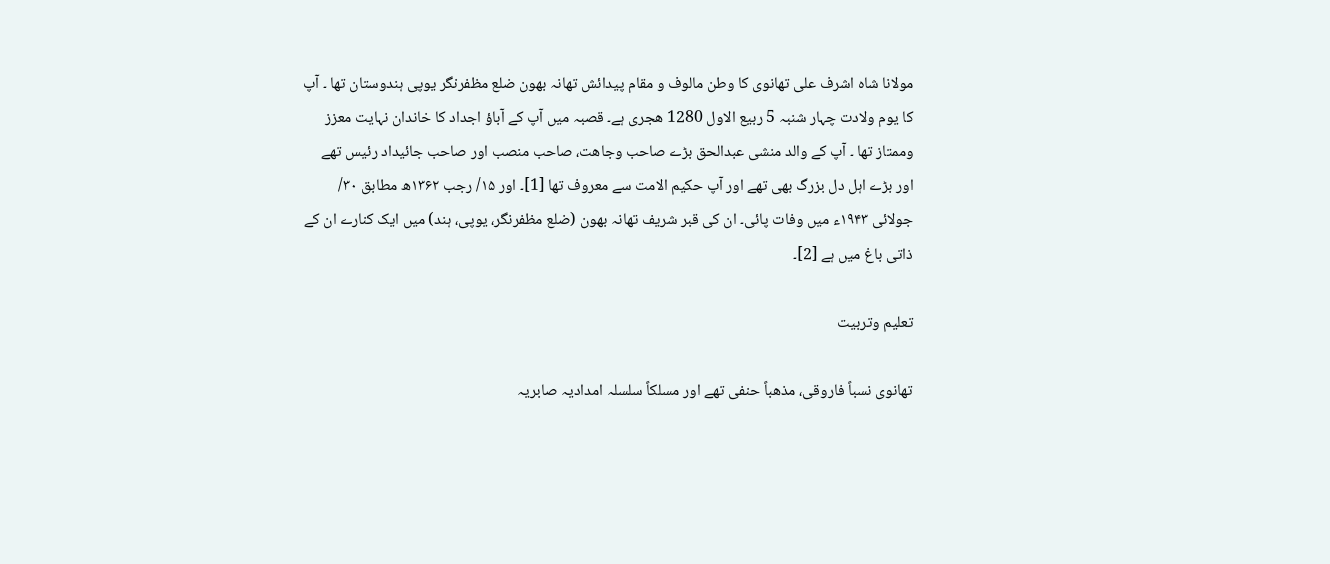مولانا شاہ اشرف علی تھانوی کا وطن مالوف و مقام پیدائش تھانہ بھون ضلع مظفرنگر یوپی ہندوستان تھا ۔ آپ کا یوم ولادت چہار شنبہ 5 ربیع الاول 1280 ھجری ہے۔ قصبہ میں آپ کے آباؤ اجداد کا خاندان نہایت معزز وممتاز تھا ۔ آپ کے والد منشی عبدالحق بڑے صاحب وجاھت، صاحب منصب اور صاحب جائیداد رئیس تھے اور بڑے اہل دل بزرگ بھی تھے اور آپ حکیم الامت سے معروف تھا [1]۔ اور ۱۵/ رجب ۱۳۶۲ھ مطابق ۳۰/ جولائی ۱۹۴۳ء میں وفات پائی۔ ان کی قبر شریف تھانہ بھون (ضلع مظفرنگر، یوپی، ہند) میں ایک کنارے ان کے ذاتی باغ میں ہے [2]۔

تعلیم وتربیت

تھانوی نسباً فاروقی، مذھباً حنفی تھے اور مسلکاً سلسلہ امدادیہ صابریہ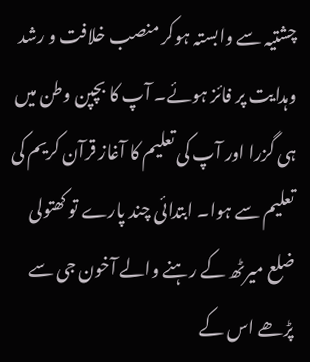چشتیہ سے وابستہ ہوکر منصب خلافت و رشد وہدایت پر فائز ہوئے۔ آپ کا بچپن وطن میں ہی گزرا اور آپ کی تعلیم کا آغاز قرآن کریم کی تعلیم سے ہوا۔ ابتدائی چند پارے تو کھتولی ضلع میرٹھ کے رہنے والے آخون جی سے پڑھے اس کے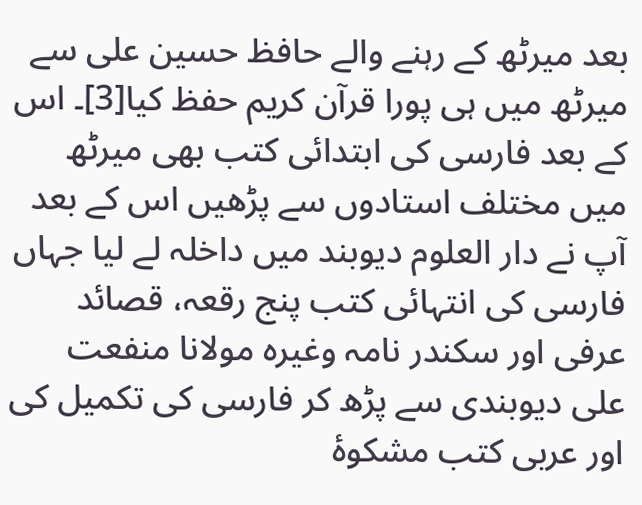بعد میرٹھ کے رہنے والے حافظ حسین علی سے میرٹھ میں ہی پورا قرآن کریم حفظ کیا[3]۔ اس کے بعد فارسی کی ابتدائی کتب بھی میرٹھ میں مختلف استادوں سے پڑھیں اس کے بعد آپ نے دار العلوم دیوبند میں داخلہ لے لیا جہاں فارسی کی انتہائی کتب پنج رقعہ، قصائد عرفی اور سکندر نامہ وغیرہ مولانا منفعت علی دیوبندی سے پڑھ کر فارسی کی تکمیل کی اور عربی کتب مشکوۂ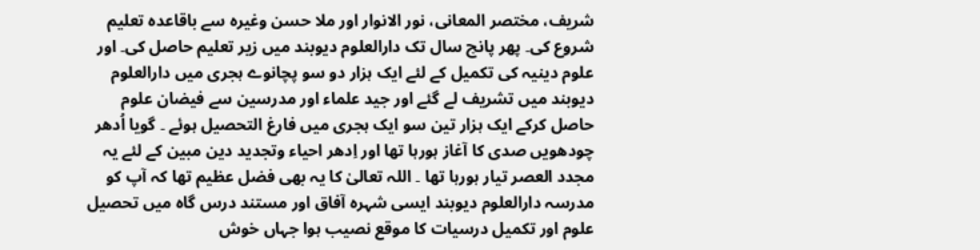شریف، مختصر المعانی، نور الانوار اور ملا حسن وغیرہ سے باقاعدہ تعلیم شروع کی۔ پھر پانچ سال تک دارالعلوم دیوبند میں زیر تعلیم حاصل کی۔ اور علوم دینیہ کی تکمیل کے لئے ایک ہزار دو سو پچانوے ہجری میں دارالعلوم دیوبند میں تشریف لے گئے اور جید علماء اور مدرسین سے فیضان علوم حاصل کرکے ایک ہزار تین سو ایک ہجری میں فارغ التحصیل ہوئے ۔ گویا اُدھر چودھویں صدی کا آغاز ہورہا تھا اور اِدھر احیاء وتجدید دین مبین کے لئے یہ مجدد العصر تیار ہورہا تھا ۔ اللہ تعالیٰ کا یہ بھی فضل عظیم تھا کہ آپ کو مدرسہ دارالعلوم دیوبند ایسی شہرہ آفاق اور مستند درس گاہ میں تحصیل علوم اور تکمیل درسیات کا موقع نصیب ہوا جہاں خوش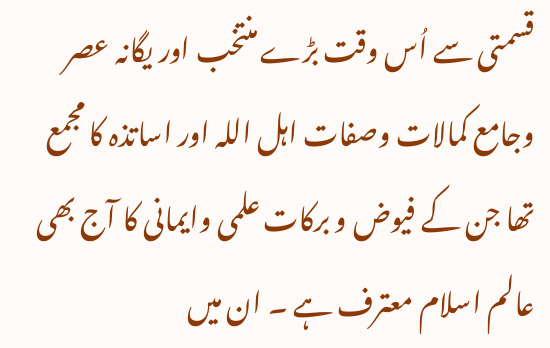قسمتی سے اُس وقت بڑے منتخب اور یگانہ عصر وجامع کمالات وصفات اہل اللہ اور اساتذہ کا مجمع تھا جن کے فیوض و برکات علمی وایمانی کا آج بھی عالم اسلام معترف ہے ۔ ان میں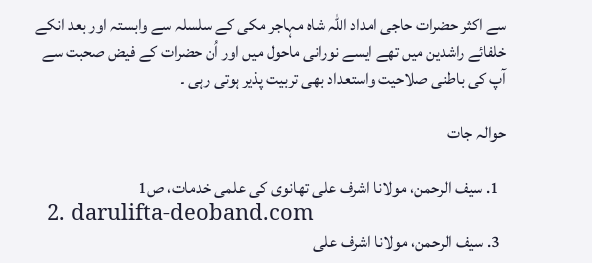سے اکثر حضرات حاجی امداد اللہ شاہ مہاجر مکی کے سلسلہ سے وابستہ اور بعد انکے خلفائے راشدین میں تھے ایسے نورانی ماحول میں اور اُن حضرات کے فیض صحبت سے آپ کی باطنی صلاحیت واستعداد بھی تربیت پذیر ہوتی رہی ۔

حوالہ جات

  1. سیف الرحمن، مولانا اشرف علی تھانوی کی علمی خدمات، ص1
  2. darulifta-deoband.com
  3. سیف الرحمن، مولانا اشرف علی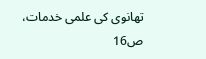تھانوی کی علمی خدمات، ص16